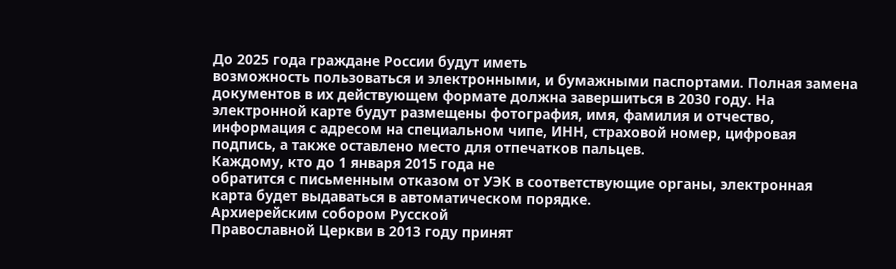До 2025 года граждане России будут иметь
возможность пользоваться и электронными, и бумажными паспортами. Полная замена
документов в их действующем формате должна завершиться в 2030 году. На
электронной карте будут размещены фотография, имя, фамилия и отчество,
информация с адресом на специальном чипе, ИНН, страховой номер, цифровая
подпись, а также оставлено место для отпечатков пальцев.
Каждому, кто до 1 января 2015 года не
обратится с письменным отказом от УЭК в соответствующие органы, электронная
карта будет выдаваться в автоматическом порядке.
Архиерейским собором Русской
Православной Церкви в 2013 году принят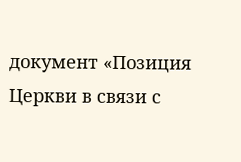документ «Позиция Церкви в связи с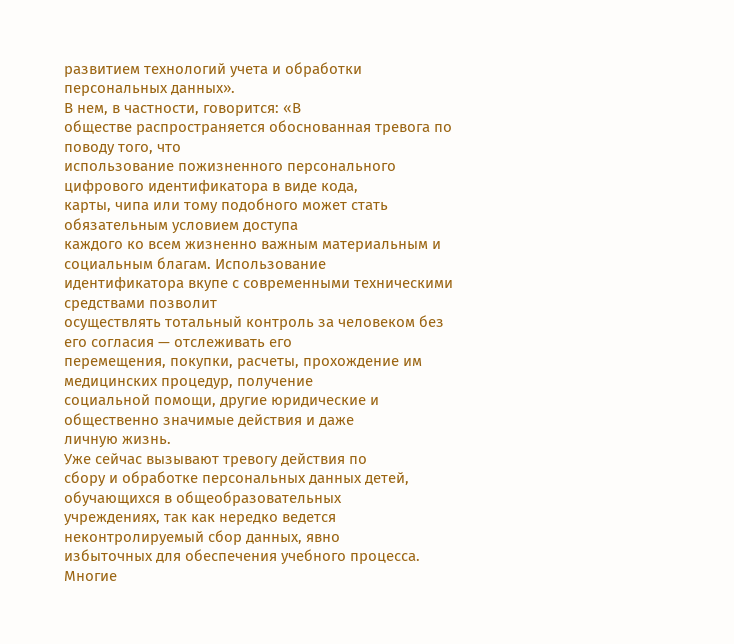развитием технологий учета и обработки персональных данных».
В нем, в частности, говорится: «В
обществе распространяется обоснованная тревога по поводу того, что
использование пожизненного персонального цифрового идентификатора в виде кода,
карты, чипа или тому подобного может стать обязательным условием доступа
каждого ко всем жизненно важным материальным и социальным благам. Использование
идентификатора вкупе с современными техническими средствами позволит
осуществлять тотальный контроль за человеком без его согласия — отслеживать его
перемещения, покупки, расчеты, прохождение им медицинских процедур, получение
социальной помощи, другие юридические и общественно значимые действия и даже
личную жизнь.
Уже сейчас вызывают тревогу действия по
сбору и обработке персональных данных детей, обучающихся в общеобразовательных
учреждениях, так как нередко ведется неконтролируемый сбор данных, явно
избыточных для обеспечения учебного процесса. Многие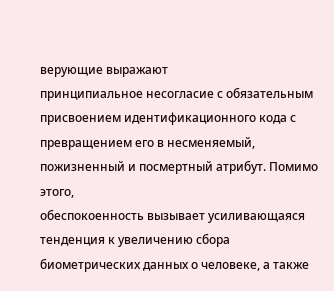верующие выражают
принципиальное несогласие с обязательным присвоением идентификационного кода с
превращением его в несменяемый, пожизненный и посмертный атрибут. Помимо этого,
обеспокоенность вызывает усиливающаяся тенденция к увеличению сбора
биометрических данных о человеке, а также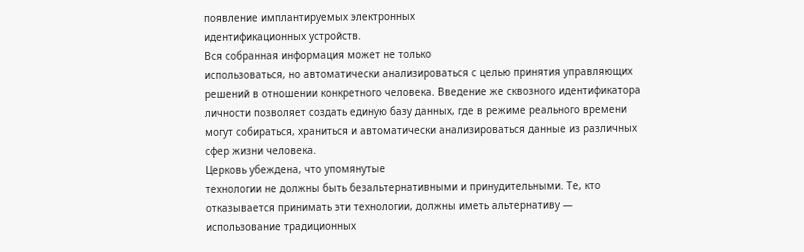появление имплантируемых электронных
идентификационных устройств.
Вся собранная информация может не только
использоваться, но автоматически анализироваться с целью принятия управляющих
решений в отношении конкретного человека. Введение же сквозного идентификатора
личности позволяет создать единую базу данных, где в режиме реального времени
могут собираться, храниться и автоматически анализироваться данные из различных
сфер жизни человека.
Церковь убеждена, что упомянутые
технологии не должны быть безальтернативными и принудительными. Те, кто
отказывается принимать эти технологии, должны иметь альтернативу —
использование традиционных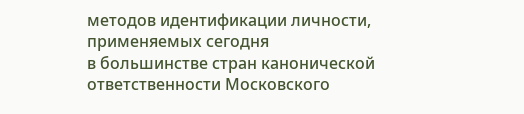методов идентификации личности, применяемых сегодня
в большинстве стран канонической ответственности Московского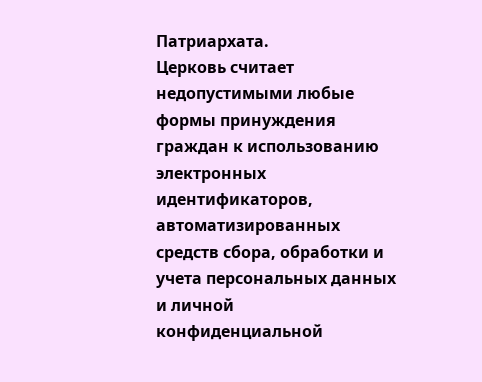Патриархата.
Церковь считает недопустимыми любые формы принуждения граждан к использованию
электронных идентификаторов, автоматизированных средств сбора, обработки и
учета персональных данных и личной конфиденциальной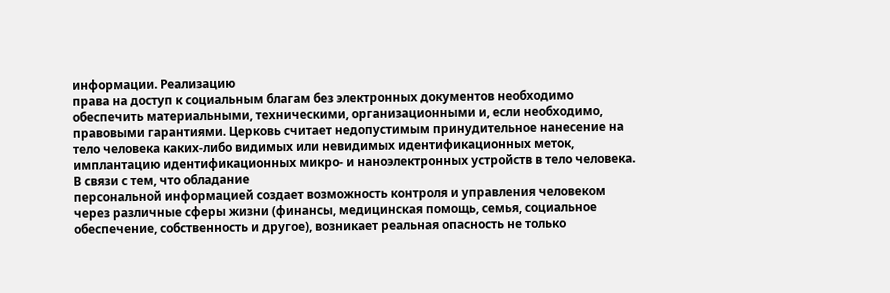информации. Реализацию
права на доступ к социальным благам без электронных документов необходимо
обеспечить материальными, техническими, организационными и, если необходимо,
правовыми гарантиями. Церковь считает недопустимым принудительное нанесение на
тело человека каких-либо видимых или невидимых идентификационных меток,
имплантацию идентификационных микро- и наноэлектронных устройств в тело человека.
В связи с тем, что обладание
персональной информацией создает возможность контроля и управления человеком
через различные сферы жизни (финансы, медицинская помощь, семья, социальное
обеспечение, собственность и другое), возникает реальная опасность не только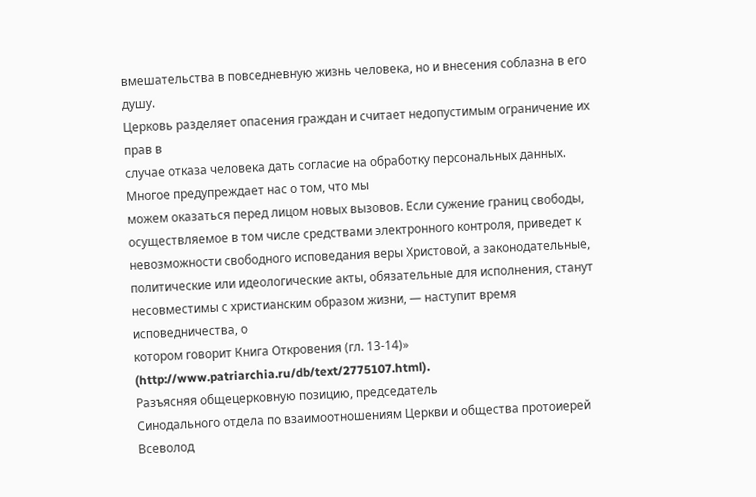вмешательства в повседневную жизнь человека, но и внесения соблазна в его душу.
Церковь разделяет опасения граждан и считает недопустимым ограничение их прав в
случае отказа человека дать согласие на обработку персональных данных.
Многое предупреждает нас о том, что мы
можем оказаться перед лицом новых вызовов. Если сужение границ свободы,
осуществляемое в том числе средствами электронного контроля, приведет к
невозможности свободного исповедания веры Христовой, а законодательные,
политические или идеологические акты, обязательные для исполнения, станут
несовместимы с христианским образом жизни, — наступит время исповедничества, о
котором говорит Книга Откровения (гл. 13-14)» (http://www.patriarchia.ru/db/text/2775107.html).
Разъясняя общецерковную позицию, председатель
Синодального отдела по взаимоотношениям Церкви и общества протоиерей Всеволод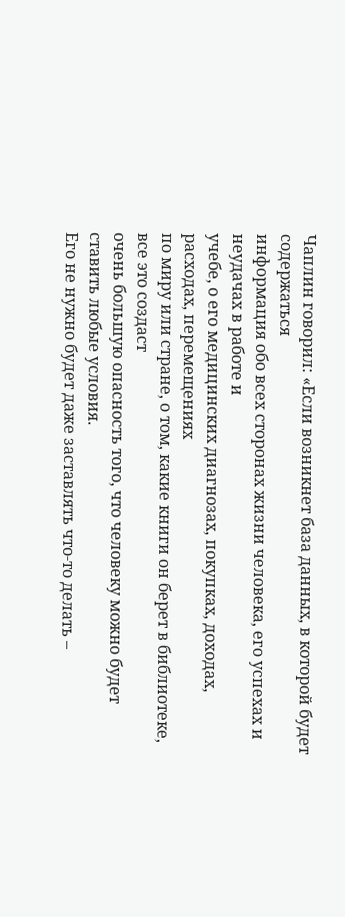Чаплин говорил: «Если возникнет база данных, в которой будет содержаться
информация обо всех сторонах жизни человека, его успехах и неудачах в работе и
учебе, о его медицинских диагнозах, покупках, доходах, расходах, перемещениях
по миру или стране, о том, какие книги он берет в библиотеке, все это создаст
очень большую опасность того, что человеку можно будет ставить любые условия.
Его не нужно будет даже заставлять что-то делать –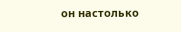он настолько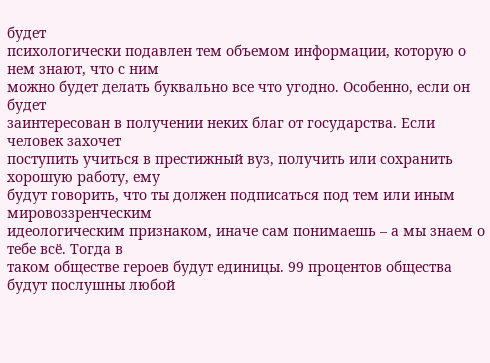будет
психологически подавлен тем объемом информации, которую о нем знают, что с ним
можно будет делать буквально все что угодно. Особенно, если он будет
заинтересован в получении неких благ от государства. Если человек захочет
поступить учиться в престижный вуз, получить или сохранить хорошую работу, ему
будут говорить, что ты должен подписаться под тем или иным мировоззренческим
идеологическим признаком, иначе сам понимаешь – а мы знаем о тебе всё. Тогда в
таком обществе героев будут единицы. 99 процентов общества будут послушны любой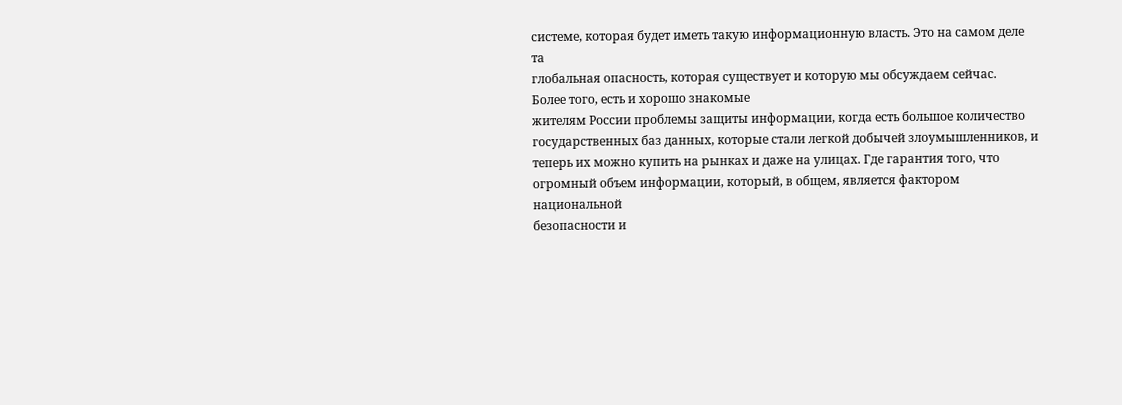системе, которая будет иметь такую информационную власть. Это на самом деле та
глобальная опасность, которая существует и которую мы обсуждаем сейчас.
Более того, есть и хорошо знакомые
жителям России проблемы защиты информации, когда есть большое количество
государственных баз данных, которые стали легкой добычей злоумышленников, и
теперь их можно купить на рынках и даже на улицах. Где гарантия того, что
огромный объем информации, который, в общем, является фактором национальной
безопасности и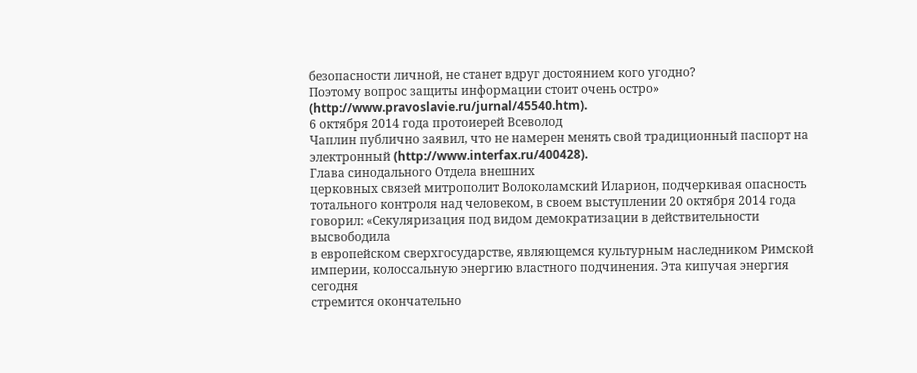безопасности личной, не станет вдруг достоянием кого угодно?
Поэтому вопрос защиты информации стоит очень остро» (http://www.pravoslavie.ru/jurnal/45540.htm).
6 октября 2014 года протоиерей Всеволод
Чаплин публично заявил, что не намерен менять свой традиционный паспорт на
электронный (http://www.interfax.ru/400428).
Глава синодального Отдела внешних
церковных связей митрополит Волоколамский Иларион, подчеркивая опасность
тотального контроля над человеком, в своем выступлении 20 октября 2014 года
говорил: «Секуляризация под видом демократизации в действительности высвободила
в европейском сверхгосударстве, являющемся культурным наследником Римской
империи, колоссальную энергию властного подчинения. Эта кипучая энергия сегодня
стремится окончательно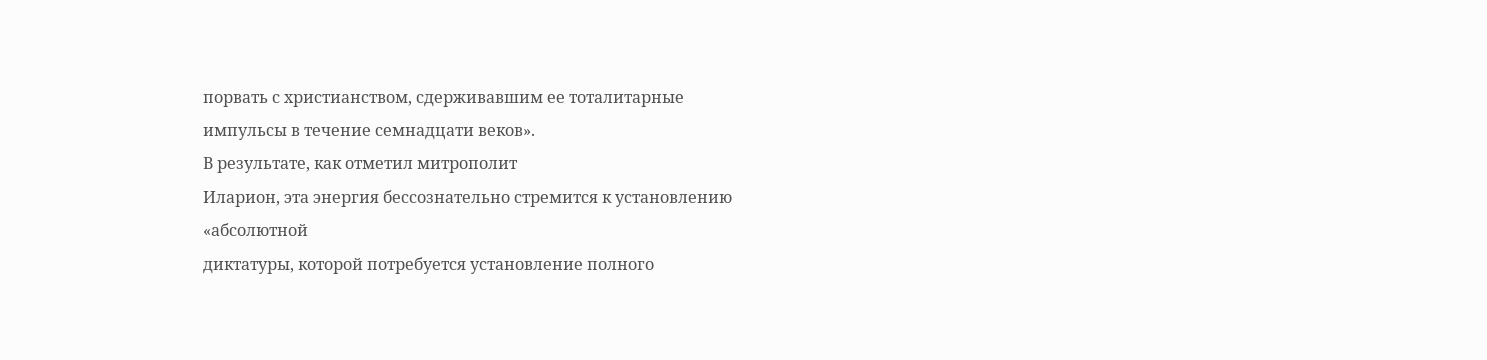порвать с христианством, сдерживавшим ее тоталитарные
импульсы в течение семнадцати веков».
В результате, как отметил митрополит
Иларион, эта энергия бессознательно стремится к установлению «абсолютной
диктатуры, которой потребуется установление полного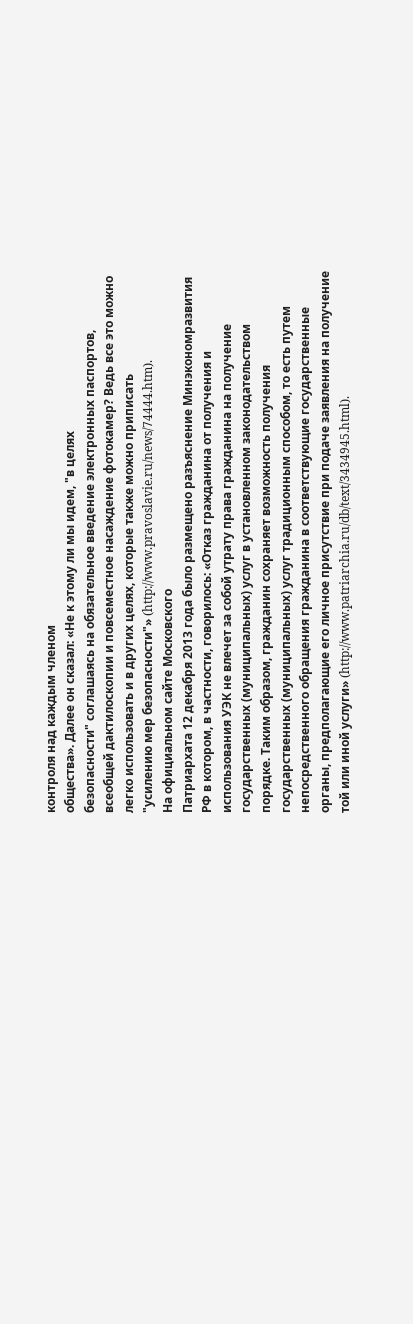контроля над каждым членом
общества». Далее он сказал: «Не к этому ли мы идем, "в целях
безопасности" соглашаясь на обязательное введение электронных паспортов,
всеобщей дактилоскопии и повсеместное насаждение фотокамер? Ведь все это можно
легко использовать и в других целях, которые также можно приписать
"усилению мер безопасности"» (http://www.pravoslavie.ru/news/74444.htm).
На официальном сайте Московского
Патриархата 12 декабря 2013 года было размещено разъяснение Минэкономразвития
РФ в котором, в частности, говорилось: «Отказ гражданина от получения и
использования УЭК не влечет за собой утрату права гражданина на получение
государственных (муниципальных) услуг в установленном законодательством
порядке. Таким образом, гражданин сохраняет возможность получения
государственных (муниципальных) услуг традиционным способом, то есть путем
непосредственного обращения гражданина в соответствующие государственные
органы, предполагающие его личное присутствие при подаче заявления на получение
той или иной услуги» (http://www.patriarchia.ru/db/text/3434945.html).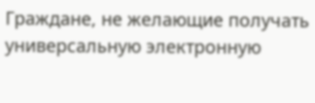Граждане, не желающие получать
универсальную электронную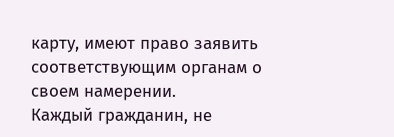карту, имеют право заявить соответствующим органам о
своем намерении.
Каждый гражданин, не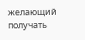желающий получать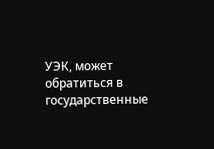УЭК, может
обратиться в государственные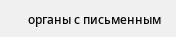органы с письменным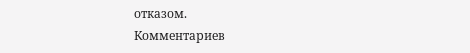отказом.
Комментариев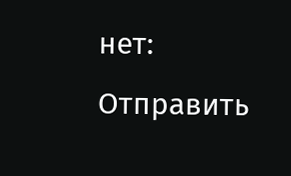нет:
Отправить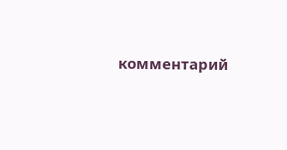комментарий